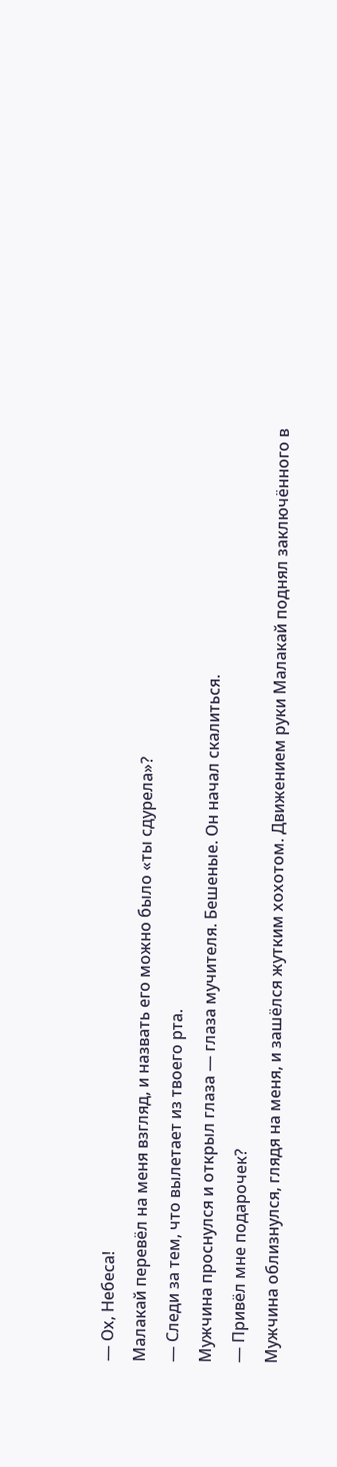— Ох, Небеса!
Малакай перевёл на меня взгляд, и назвать его можно было «ты сдурела»?
— Следи за тем, что вылетает из твоего рта.
Мужчина проснулся и открыл глаза — глаза мучителя. Бешеные. Он начал скалиться.
— Привёл мне подарочек?
Мужчина облизнулся, глядя на меня, и зашёлся жутким хохотом. Движением руки Малакай поднял заключённого в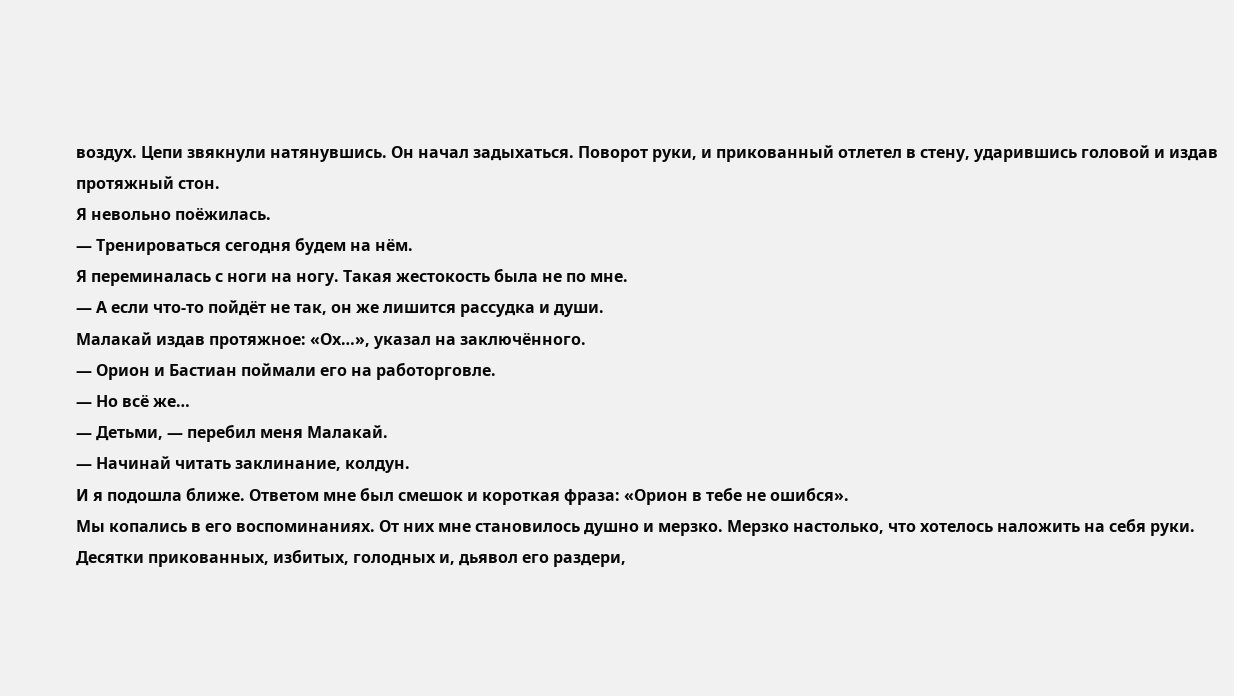воздух. Цепи звякнули натянувшись. Он начал задыхаться. Поворот руки, и прикованный отлетел в стену, ударившись головой и издав протяжный стон.
Я невольно поёжилась.
— Тренироваться сегодня будем на нём.
Я переминалась с ноги на ногу. Такая жестокость была не по мне.
— А если что-то пойдёт не так, он же лишится рассудка и души.
Малакай издав протяжное: «Ох…», указал на заключённого.
— Орион и Бастиан поймали его на работорговле.
— Но всё же…
— Детьми, — перебил меня Малакай.
— Начинай читать заклинание, колдун.
И я подошла ближе. Ответом мне был смешок и короткая фраза: «Орион в тебе не ошибся».
Мы копались в его воспоминаниях. От них мне становилось душно и мерзко. Мерзко настолько, что хотелось наложить на себя руки. Десятки прикованных, избитых, голодных и, дьявол его раздери,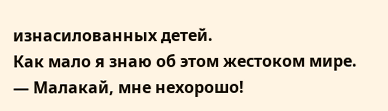изнасилованных детей.
Как мало я знаю об этом жестоком мире.
— Малакай, мне нехорошо!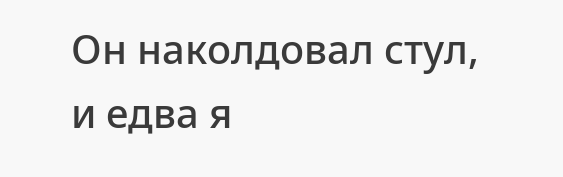Он наколдовал стул, и едва я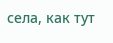села, как тут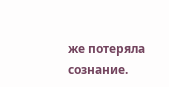же потеряла сознание.